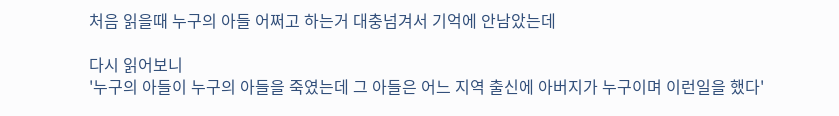처음 읽을때 누구의 아들 어쩌고 하는거 대충넘겨서 기억에 안남았는데

다시 읽어보니
'누구의 아들이 누구의 아들을 죽였는데 그 아들은 어느 지역 출신에 아버지가 누구이며 이런일을 했다'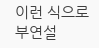이런 식으로 부연설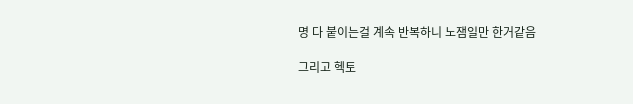명 다 붙이는걸 계속 반복하니 노잼일만 한거같음

그리고 헥토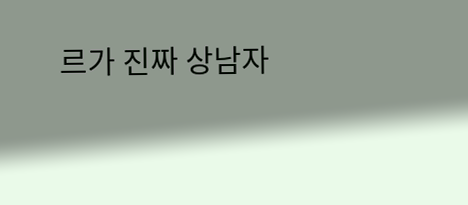르가 진짜 상남자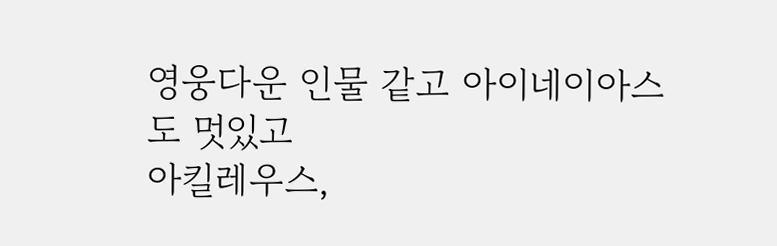영웅다운 인물 같고 아이네이아스도 멋있고
아킬레우스,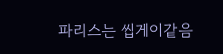파리스는 씹게이같음